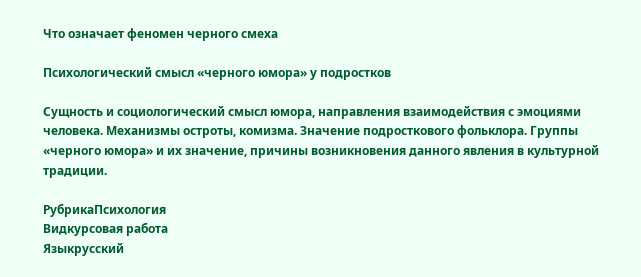Что означает феномен черного смеха

Психологический смысл «черного юмора» у подростков

Сущность и социологический смысл юмора, направления взаимодействия с эмоциями человека. Механизмы остроты, комизма. Значение подросткового фольклора. Группы «черного юмора» и их значение, причины возникновения данного явления в культурной традиции.

РубрикаПсихология
Видкурсовая работа
Языкрусский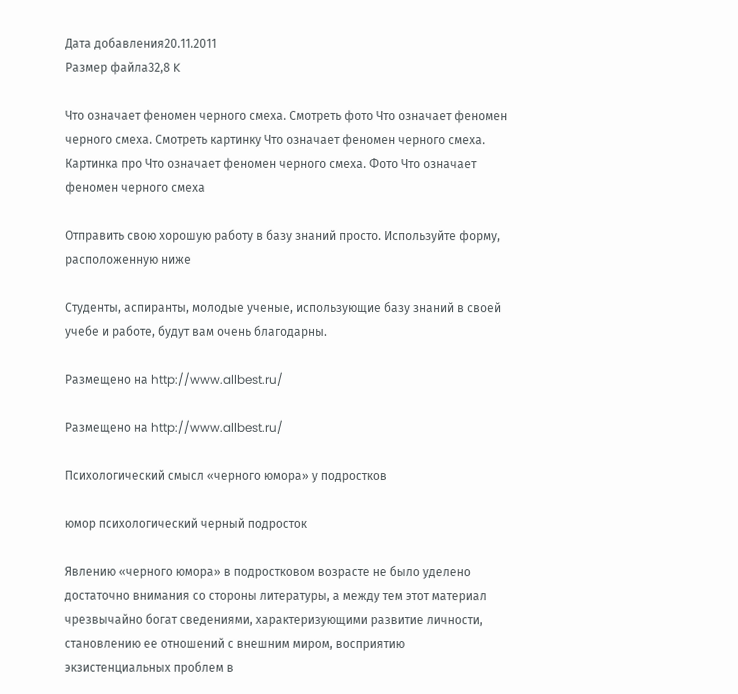Дата добавления20.11.2011
Размер файла32,8 K

Что означает феномен черного смеха. Смотреть фото Что означает феномен черного смеха. Смотреть картинку Что означает феномен черного смеха. Картинка про Что означает феномен черного смеха. Фото Что означает феномен черного смеха

Отправить свою хорошую работу в базу знаний просто. Используйте форму, расположенную ниже

Студенты, аспиранты, молодые ученые, использующие базу знаний в своей учебе и работе, будут вам очень благодарны.

Размещено на http://www.allbest.ru/

Размещено на http://www.allbest.ru/

Психологический смысл «черного юмора» у подростков

юмор психологический черный подросток

Явлению «черного юмора» в подростковом возрасте не было уделено достаточно внимания со стороны литературы, а между тем этот материал чрезвычайно богат сведениями, характеризующими развитие личности, становлению ее отношений с внешним миром, восприятию экзистенциальных проблем в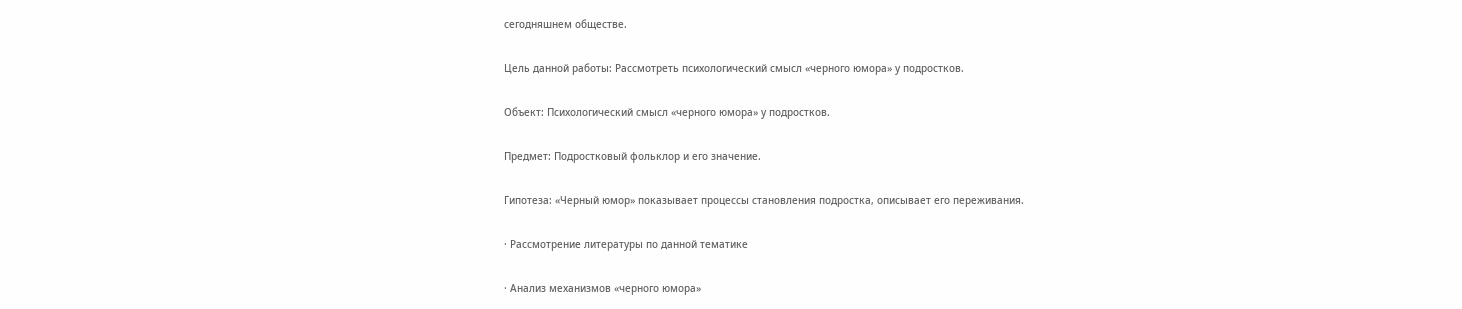сегодняшнем обществе.

Цель данной работы: Рассмотреть психологический смысл «черного юмора» у подростков.

Объект: Психологический смысл «черного юмора» у подростков.

Предмет: Подростковый фольклор и его значение.

Гипотеза: «Черный юмор» показывает процессы становления подростка, описывает его переживания.

· Рассмотрение литературы по данной тематике

· Анализ механизмов «черного юмора»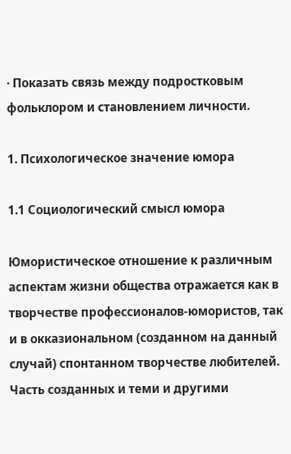· Показать связь между подростковым фольклором и становлением личности.

1. Психологическое значение юмора

1.1 Социологический смысл юмора

Юмористическое отношение к различным аспектам жизни общества отражается как в творчестве профессионалов-юмористов, так и в окказиональном (созданном на данный случай) спонтанном творчестве любителей. Часть созданных и теми и другими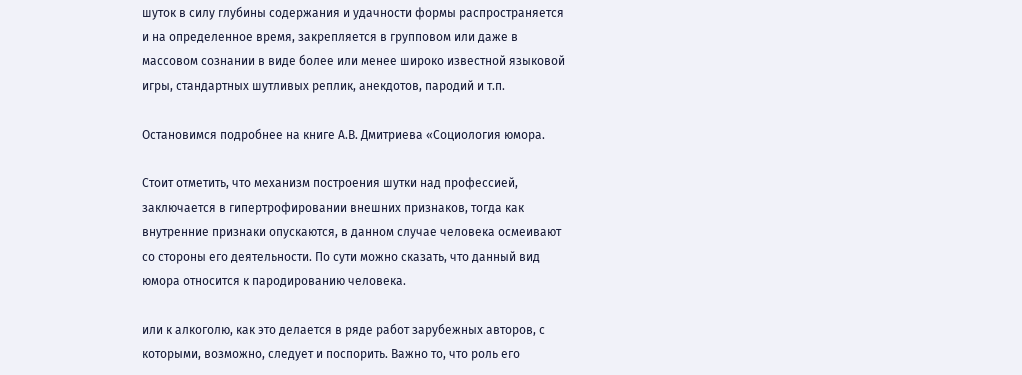шуток в силу глубины содержания и удачности формы распространяется и на определенное время, закрепляется в групповом или даже в массовом сознании в виде более или менее широко известной языковой игры, стандартных шутливых реплик, анекдотов, пародий и т.п.

Остановимся подробнее на книге А.В. Дмитриева «Социология юмора.

Стоит отметить, что механизм построения шутки над профессией, заключается в гипертрофировании внешних признаков, тогда как внутренние признаки опускаются, в данном случае человека осмеивают со стороны его деятельности. По сути можно сказать, что данный вид юмора относится к пародированию человека.

или к алкоголю, как это делается в ряде работ зарубежных авторов, с которыми, возможно, следует и поспорить. Важно то, что роль его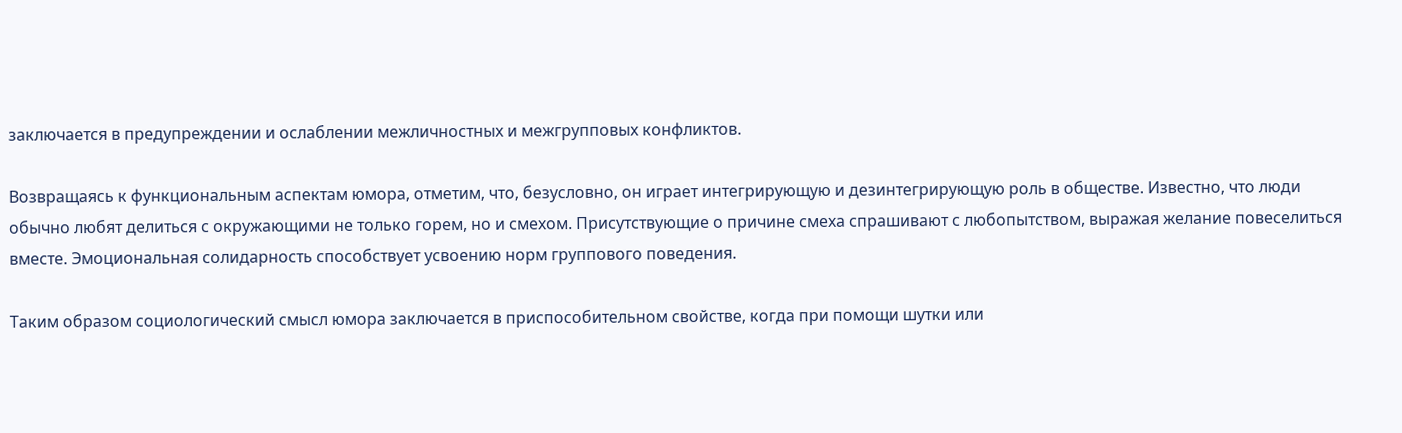заключается в предупреждении и ослаблении межличностных и межгрупповых конфликтов.

Возвращаясь к функциональным аспектам юмора, отметим, что, безусловно, он играет интегрирующую и дезинтегрирующую роль в обществе. Известно, что люди обычно любят делиться с окружающими не только горем, но и смехом. Присутствующие о причине смеха спрашивают с любопытством, выражая желание повеселиться вместе. Эмоциональная солидарность способствует усвоению норм группового поведения.

Таким образом социологический смысл юмора заключается в приспособительном свойстве, когда при помощи шутки или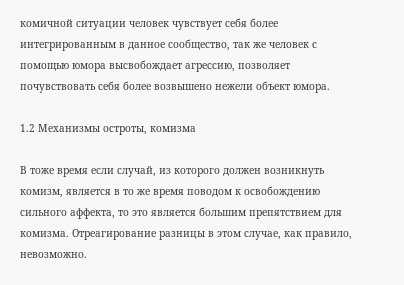комичной ситуации человек чувствует себя более интегрированным в данное сообщество, так же человек с помощью юмора высвобождает агрессию, позволяет почувствовать себя более возвышено нежели объект юмора.

1.2 Механизмы остроты, комизма

В тоже время если случай, из которого должен возникнуть комизм, является в то же время поводом к освобождению сильного аффекта, то это является большим препятствием для комизма. Отреагирование разницы в этом случае, как правило, невозможно.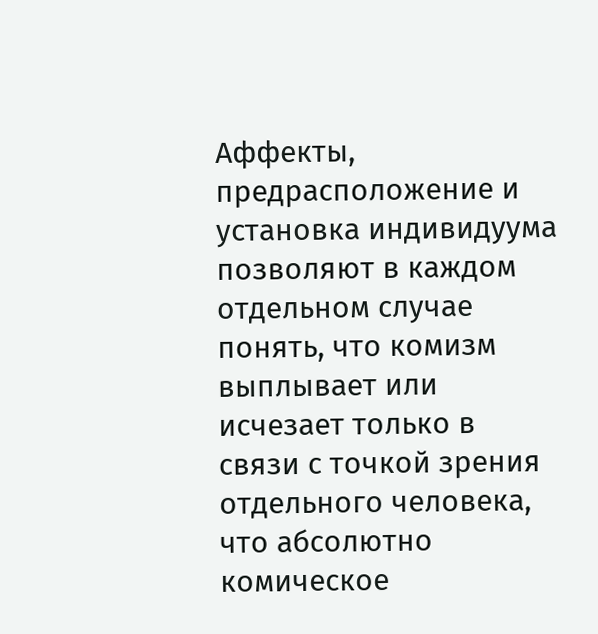Аффекты, предрасположение и установка индивидуума позволяют в каждом отдельном случае понять, что комизм выплывает или исчезает только в связи с точкой зрения отдельного человека, что абсолютно комическое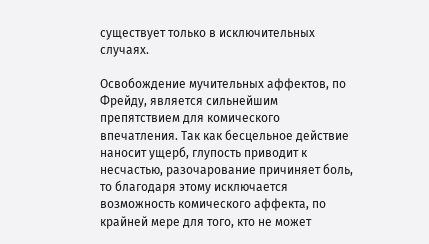существует только в исключительных случаях.

Освобождение мучительных аффектов, по Фрейду, является сильнейшим препятствием для комического впечатления. Так как бесцельное действие наносит ущерб, глупость приводит к несчастью, разочарование причиняет боль, то благодаря этому исключается возможность комического аффекта, по крайней мере для того, кто не может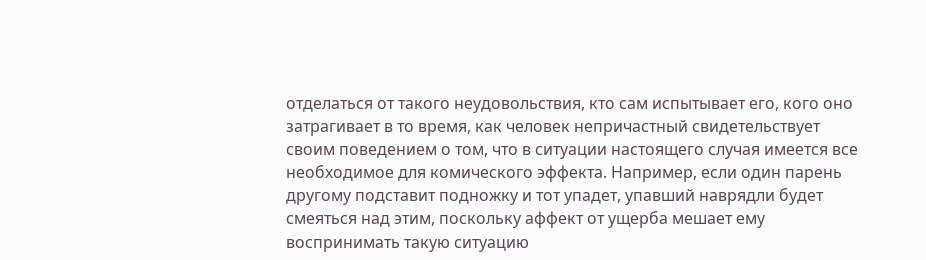отделаться от такого неудовольствия, кто сам испытывает его, кого оно затрагивает в то время, как человек непричастный свидетельствует своим поведением о том, что в ситуации настоящего случая имеется все необходимое для комического эффекта. Например, если один парень другому подставит подножку и тот упадет, упавший наврядли будет смеяться над этим, поскольку аффект от ущерба мешает ему воспринимать такую ситуацию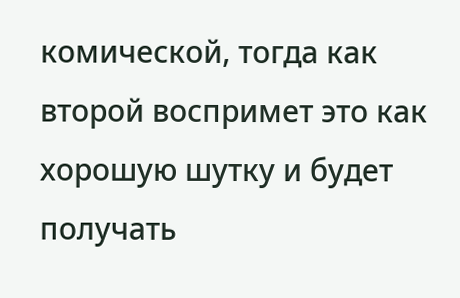комической, тогда как второй воспримет это как хорошую шутку и будет получать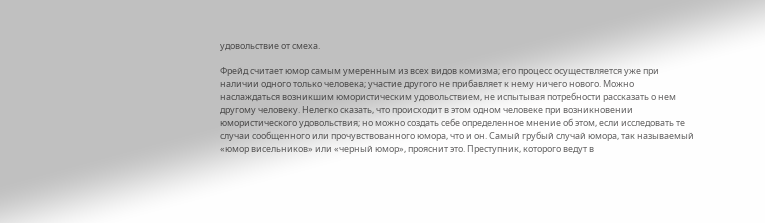удовольствие от смеха.

Фрейд считает юмор самым умеренным из всех видов комизма; его процесс осуществляется уже при наличии одного только человека; участие другого не прибавляет к нему ничего нового. Можно наслаждаться возникшим юмористическим удовольствием, не испытывая потребности рассказать о нем другому человеку. Нелегко сказать, что происходит в этом одном человеке при возникновении юмористического удовольствия; но можно создать себе определенное мнение об этом, если исследовать те случаи сообщенного или прочувствованного юмора, что и он. Самый грубый случай юмора, так называемый «юмор висельников» или «черный юмор», прояснит это. Преступник, которого ведут в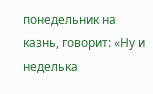понедельник на казнь, говорит: «Ну и неделька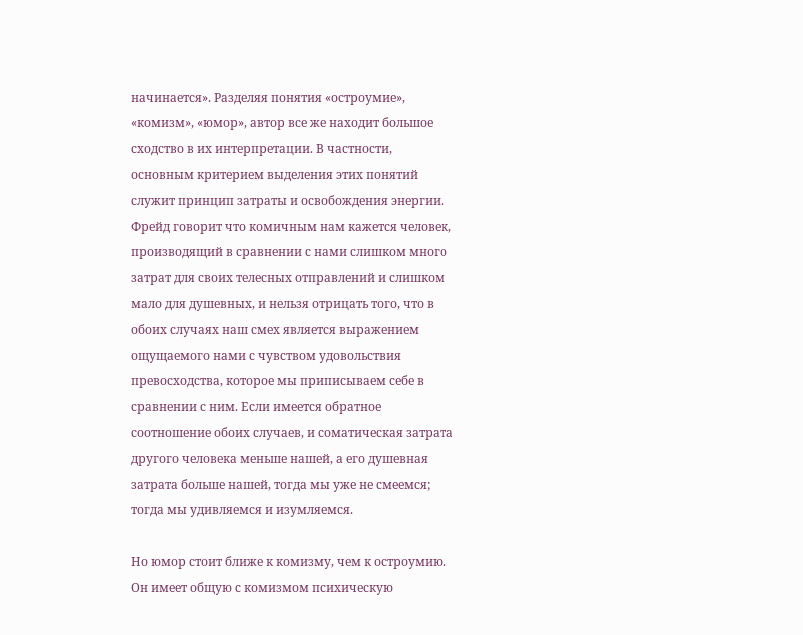начинается». Разделяя понятия «остроумие», «комизм», «юмор», автор все же находит большое сходство в их интерпретации. В частности, основным критерием выделения этих понятий служит принцип затраты и освобождения энергии. Фрейд говорит что комичным нам кажется человек, производящий в сравнении с нами слишком много затрат для своих телесных отправлений и слишком мало для душевных, и нельзя отрицать того, что в обоих случаях наш смех является выражением ощущаемого нами с чувством удовольствия превосходства, которое мы приписываем себе в сравнении с ним. Если имеется обратное соотношение обоих случаев, и соматическая затрата другого человека меньше нашей, а его душевная затрата больше нашей, тогда мы уже не смеемся; тогда мы удивляемся и изумляемся.

Но юмор стоит ближе к комизму, чем к остроумию. Он имеет общую с комизмом психическую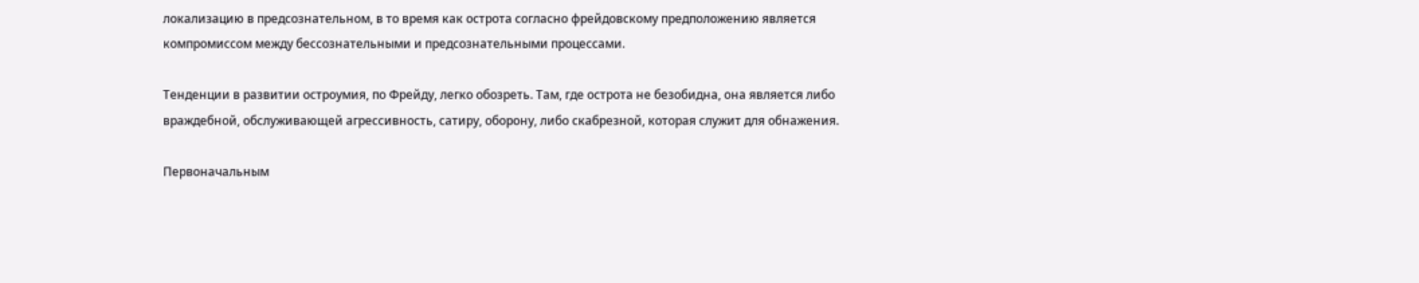локализацию в предсознательном, в то время как острота согласно фрейдовскому предположению является компромиссом между бессознательными и предсознательными процессами.

Тенденции в развитии остроумия, по Фрейду, легко обозреть. Там, где острота не безобидна, она является либо враждебной, обслуживающей агрессивность, сатиру, оборону, либо скабрезной, которая служит для обнажения.

Первоначальным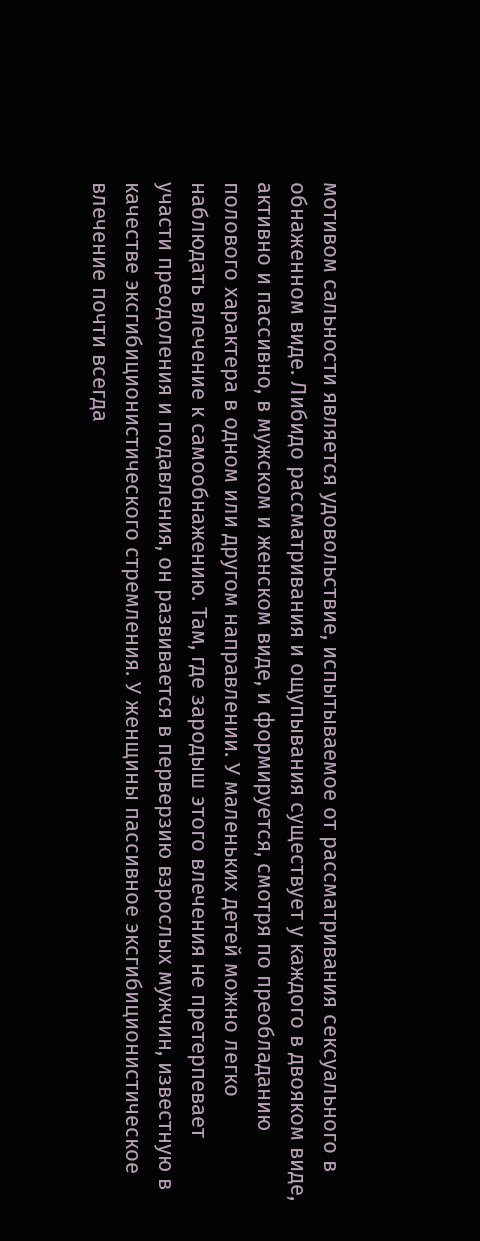мотивом сальности является удовольствие, испытываемое от рассматривания сексуального в обнаженном виде. Либидо рассматривания и ощупывания существует у каждого в двояком виде, активно и пассивно, в мужском и женском виде, и формируется, смотря по преобладанию полового характера в одном или другом направлении. У маленьких детей можно легко наблюдать влечение к самообнажению. Там, где зародыш этого влечения не претерпевает участи преодоления и подавления, он развивается в перверзию взрослых мужчин, известную в качестве эксгибиционистического стремления. У женщины пассивное эксгибиционистическое влечение почти всегда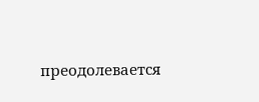преодолевается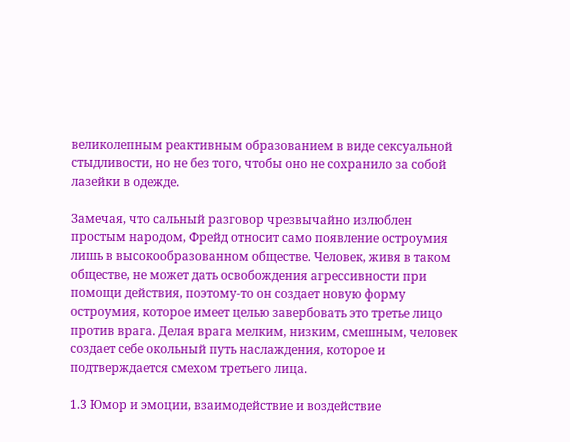великолепным реактивным образованием в виде сексуальной стыдливости, но не без того, чтобы оно не сохранило за собой лазейки в одежде.

Замечая, что сальный разговор чрезвычайно излюблен простым народом, Фрейд относит само появление остроумия лишь в высокообразованном обществе. Человек, живя в таком обществе, не может дать освобождения агрессивности при помощи действия, поэтому-то он создает новую форму остроумия, которое имеет целью завербовать это третье лицо против врага. Делая врага мелким, низким, смешным, человек создает себе окольный путь наслаждения, которое и подтверждается смехом третьего лица.

1.3 Юмор и эмоции, взаимодействие и воздействие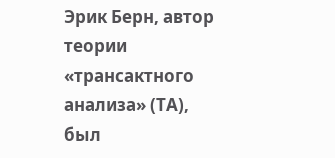Эрик Берн, автор теории «трансактного анализа» (ТА), был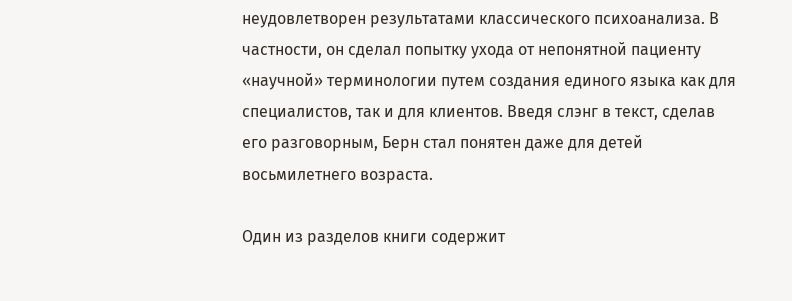неудовлетворен результатами классического психоанализа. В частности, он сделал попытку ухода от непонятной пациенту «научной» терминологии путем создания единого языка как для специалистов, так и для клиентов. Введя слэнг в текст, сделав его разговорным, Берн стал понятен даже для детей восьмилетнего возраста.

Один из разделов книги содержит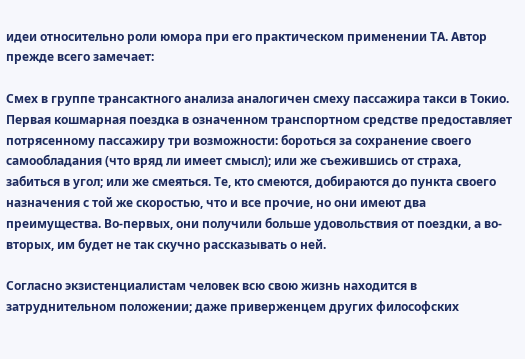идеи относительно роли юмора при его практическом применении ТА. Автор прежде всего замечает:

Смех в группе трансактного анализа аналогичен смеху пассажира такси в Токио. Первая кошмарная поездка в означенном транспортном средстве предоставляет потрясенному пассажиру три возможности: бороться за сохранение своего самообладания (что вряд ли имеет смысл); или же съежившись от страха, забиться в угол; или же смеяться. Те, кто смеются, добираются до пункта своего назначения с той же скоростью, что и все прочие, но они имеют два преимущества. Во-первых, они получили больше удовольствия от поездки, а во-вторых, им будет не так скучно рассказывать о ней.

Согласно экзистенциалистам человек всю свою жизнь находится в затруднительном положении; даже приверженцем других философских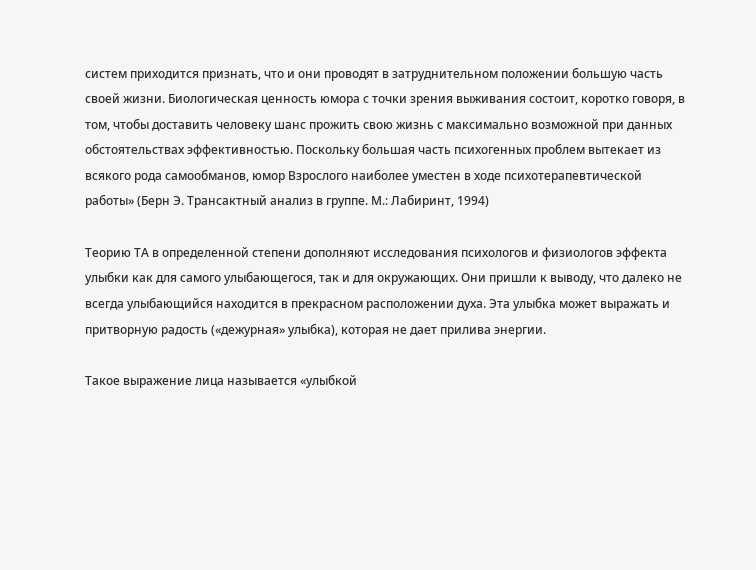систем приходится признать, что и они проводят в затруднительном положении большую часть своей жизни. Биологическая ценность юмора с точки зрения выживания состоит, коротко говоря, в том, чтобы доставить человеку шанс прожить свою жизнь с максимально возможной при данных обстоятельствах эффективностью. Поскольку большая часть психогенных проблем вытекает из всякого рода самообманов, юмор Взрослого наиболее уместен в ходе психотерапевтической работы» (Берн Э. Трансактный анализ в группе. М.: Лабиринт, 1994)

Теорию ТА в определенной степени дополняют исследования психологов и физиологов эффекта улыбки как для самого улыбающегося, так и для окружающих. Они пришли к выводу, что далеко не всегда улыбающийся находится в прекрасном расположении духа. Эта улыбка может выражать и притворную радость («дежурная» улыбка), которая не дает прилива энергии.

Такое выражение лица называется «улыбкой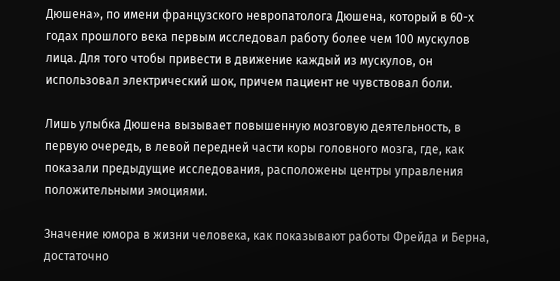Дюшена», по имени французского невропатолога Дюшена, который в 60-х годах прошлого века первым исследовал работу более чем 100 мускулов лица. Для того чтобы привести в движение каждый из мускулов, он использовал электрический шок, причем пациент не чувствовал боли.

Лишь улыбка Дюшена вызывает повышенную мозговую деятельность, в первую очередь, в левой передней части коры головного мозга, где, как показали предыдущие исследования, расположены центры управления положительными эмоциями.

Значение юмора в жизни человека, как показывают работы Фрейда и Берна, достаточно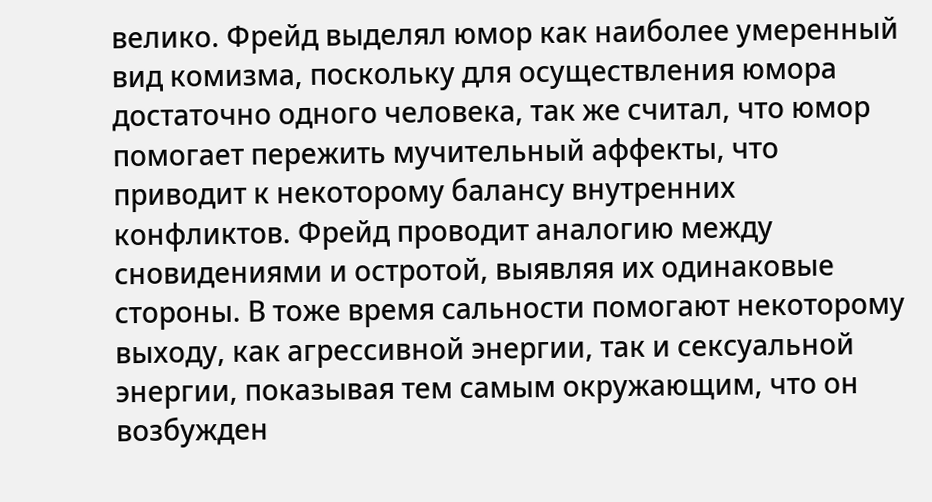велико. Фрейд выделял юмор как наиболее умеренный вид комизма, поскольку для осуществления юмора достаточно одного человека, так же считал, что юмор помогает пережить мучительный аффекты, что приводит к некоторому балансу внутренних конфликтов. Фрейд проводит аналогию между сновидениями и остротой, выявляя их одинаковые стороны. В тоже время сальности помогают некоторому выходу, как агрессивной энергии, так и сексуальной энергии, показывая тем самым окружающим, что он возбужден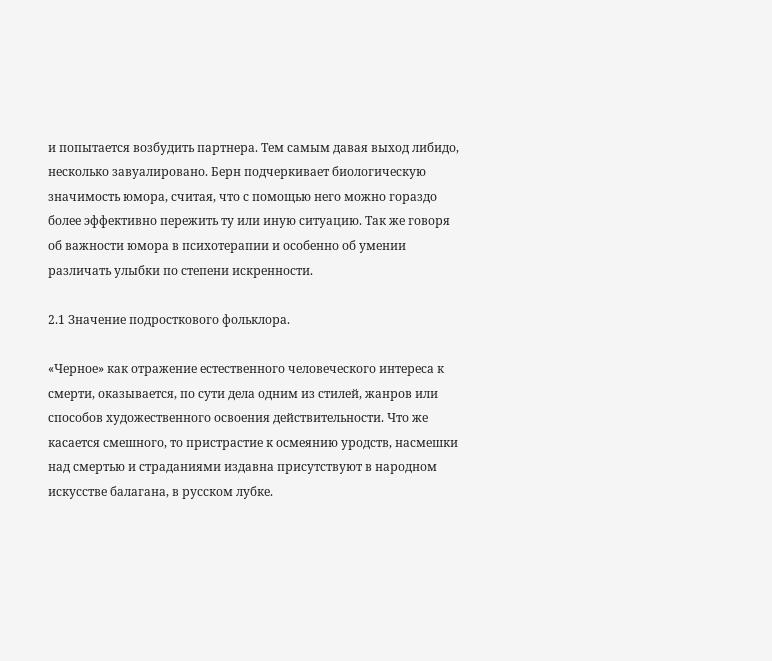и попытается возбудить партнера. Тем самым давая выход либидо, несколько завуалировано. Берн подчеркивает биологическую значимость юмора, считая, что с помощью него можно гораздо более эффективно пережить ту или иную ситуацию. Так же говоря об важности юмора в психотерапии и особенно об умении различать улыбки по степени искренности.

2.1 Значение подросткового фольклора.

«Черное» как отражение естественного человеческого интереса к смерти, оказывается, по сути дела одним из стилей, жанров или способов художественного освоения действительности. Что же касается смешного, то пристрастие к осмеянию уродств, насмешки над смертью и страданиями издавна присутствуют в народном искусстве балагана, в русском лубке.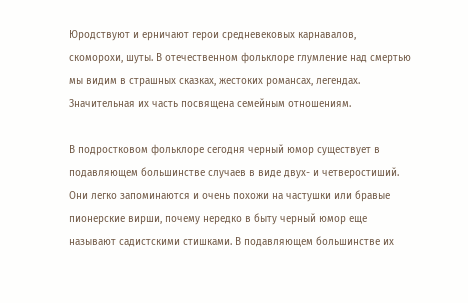Юродствуют и ерничают герои средневековых карнавалов, скоморохи, шуты. В отечественном фольклоре глумление над смертью мы видим в страшных сказках, жестоких романсах, легендах. Значительная их часть посвящена семейным отношениям.

В подростковом фольклоре сегодня черный юмор существует в подавляющем большинстве случаев в виде двух- и четверостиший. Они легко запоминаются и очень похожи на частушки или бравые пионерские вирши, почему нередко в быту черный юмор еще называют садистскими стишками. В подавляющем большинстве их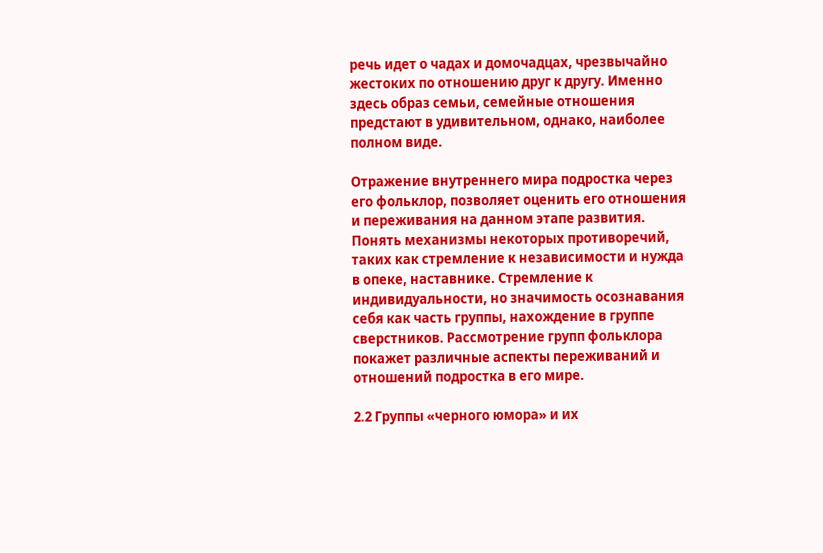речь идет о чадах и домочадцах, чрезвычайно жестоких по отношению друг к другу. Именно здесь образ семьи, семейные отношения предстают в удивительном, однако, наиболее полном виде.

Отражение внутреннего мира подростка через его фольклор, позволяет оценить его отношения и переживания на данном этапе развития. Понять механизмы некоторых противоречий, таких как стремление к независимости и нужда в опеке, наставнике. Стремление к индивидуальности, но значимость осознавания себя как часть группы, нахождение в группе сверстников. Рассмотрение групп фольклора покажет различные аспекты переживаний и отношений подростка в его мире.

2.2 Группы «черного юмора» и их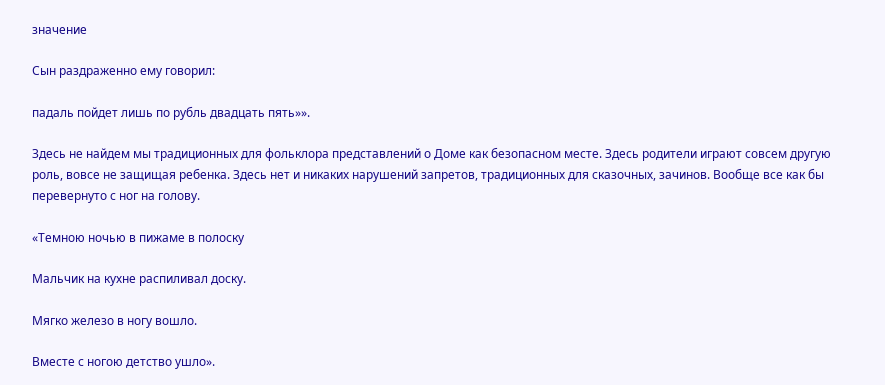значение

Сын раздраженно ему говорил:

падаль пойдет лишь по рубль двадцать пять»».

Здесь не найдем мы традиционных для фольклора представлений о Доме как безопасном месте. Здесь родители играют совсем другую роль, вовсе не защищая ребенка. Здесь нет и никаких нарушений запретов, традиционных для сказочных, зачинов. Вообще все как бы перевернуто с ног на голову.

«Темною ночью в пижаме в полоску

Мальчик на кухне распиливал доску.

Мягко железо в ногу вошло.

Вместе с ногою детство ушло».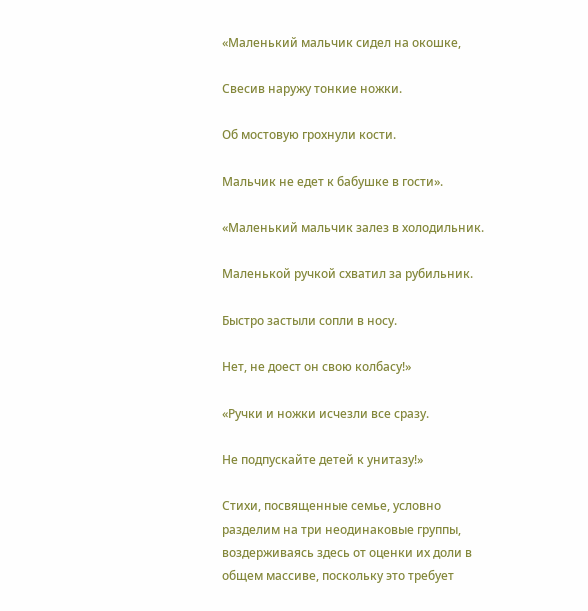«Маленький мальчик сидел на окошке,

Свесив наружу тонкие ножки.

Об мостовую грохнули кости.

Мальчик не едет к бабушке в гости».

«Маленький мальчик залез в холодильник.

Маленькой ручкой схватил за рубильник.

Быстро застыли сопли в носу.

Нет, не доест он свою колбасу!»

«Ручки и ножки исчезли все сразу.

Не подпускайте детей к унитазу!»

Стихи, посвященные семье, условно разделим на три неодинаковые группы, воздерживаясь здесь от оценки их доли в общем массиве, поскольку это требует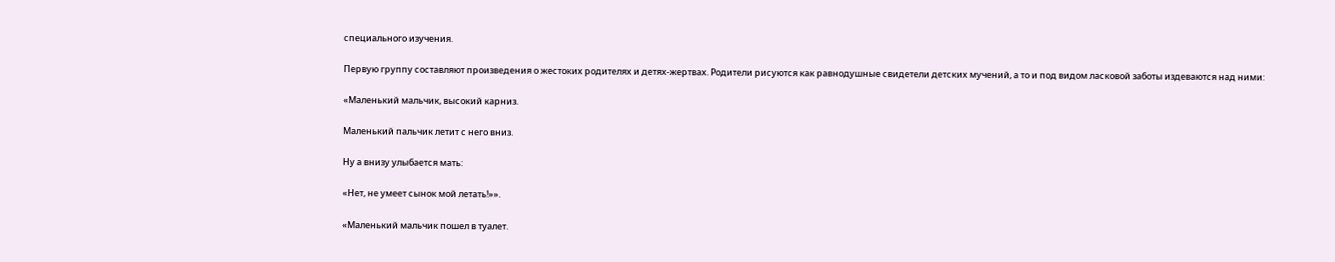специального изучения.

Первую группу составляют произведения о жестоких родителях и детях-жертвах. Родители рисуются как равнодушные свидетели детских мучений, а то и под видом ласковой заботы издеваются над ними:

«Маленький мальчик, высокий карниз.

Маленький пальчик летит с него вниз.

Ну а внизу улыбается мать:

«Нет, не умеет сынок мой летать!»».

«Маленький мальчик пошел в туалет.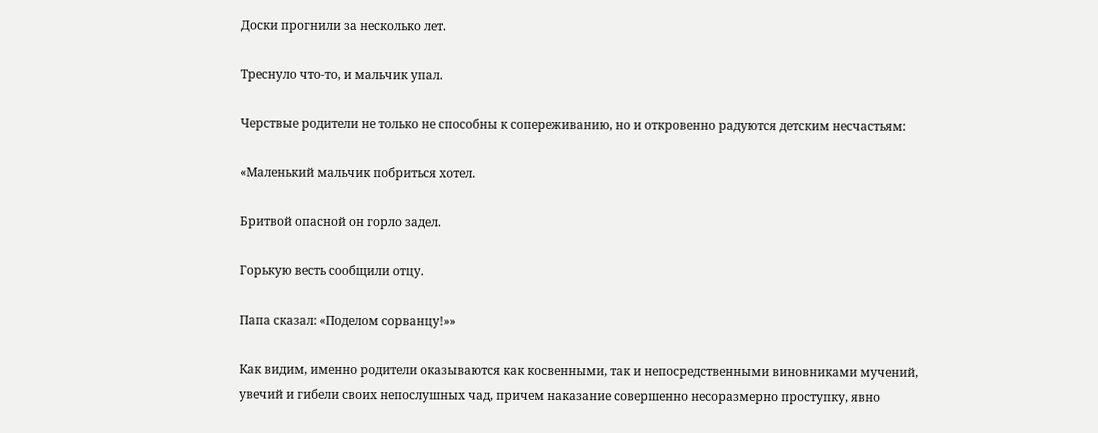Доски прогнили за несколько лет.

Треснуло что-то, и мальчик упал.

Черствые родители не только не способны к сопереживанию, но и откровенно радуются детским несчастьям:

«Маленький мальчик побриться хотел.

Бритвой опасной он горло задел.

Горькую весть сообщили отцу.

Папа сказал: «Поделом сорванцу!»»

Как видим, именно родители оказываются как косвенными, так и непосредственными виновниками мучений, увечий и гибели своих непослушных чад, причем наказание совершенно несоразмерно проступку, явно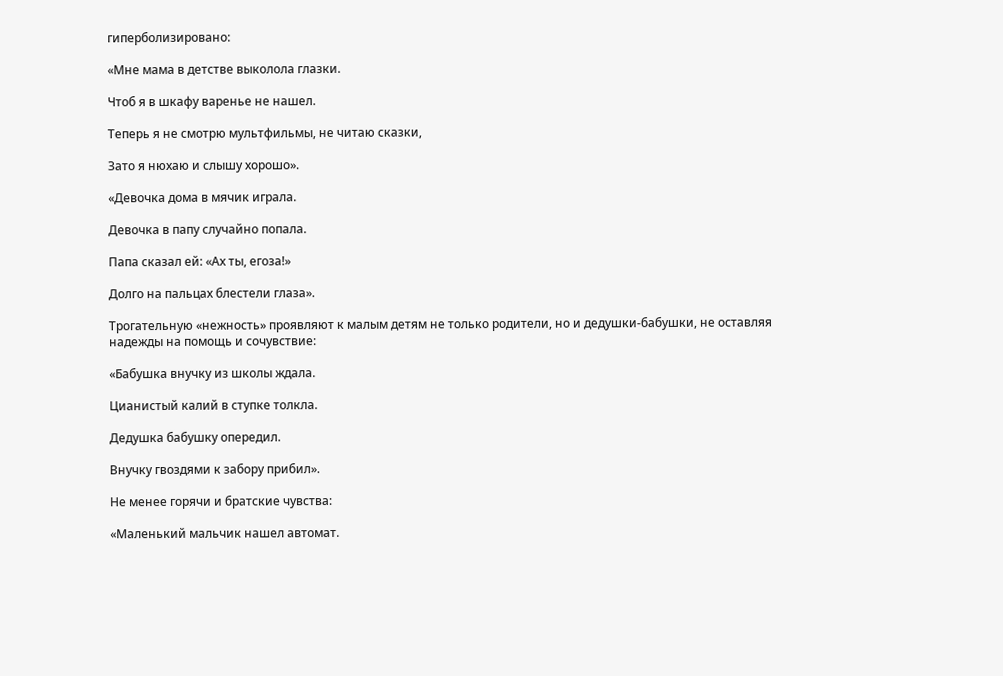гиперболизировано:

«Мне мама в детстве выколола глазки.

Чтоб я в шкафу варенье не нашел.

Теперь я не смотрю мультфильмы, не читаю сказки,

Зато я нюхаю и слышу хорошо».

«Девочка дома в мячик играла.

Девочка в папу случайно попала.

Папа сказал ей: «Ах ты, егоза!»

Долго на пальцах блестели глаза».

Трогательную «нежность» проявляют к малым детям не только родители, но и дедушки-бабушки, не оставляя надежды на помощь и сочувствие:

«Бабушка внучку из школы ждала.

Цианистый калий в ступке толкла.

Дедушка бабушку опередил.

Внучку гвоздями к забору прибил».

Не менее горячи и братские чувства:

«Маленький мальчик нашел автомат.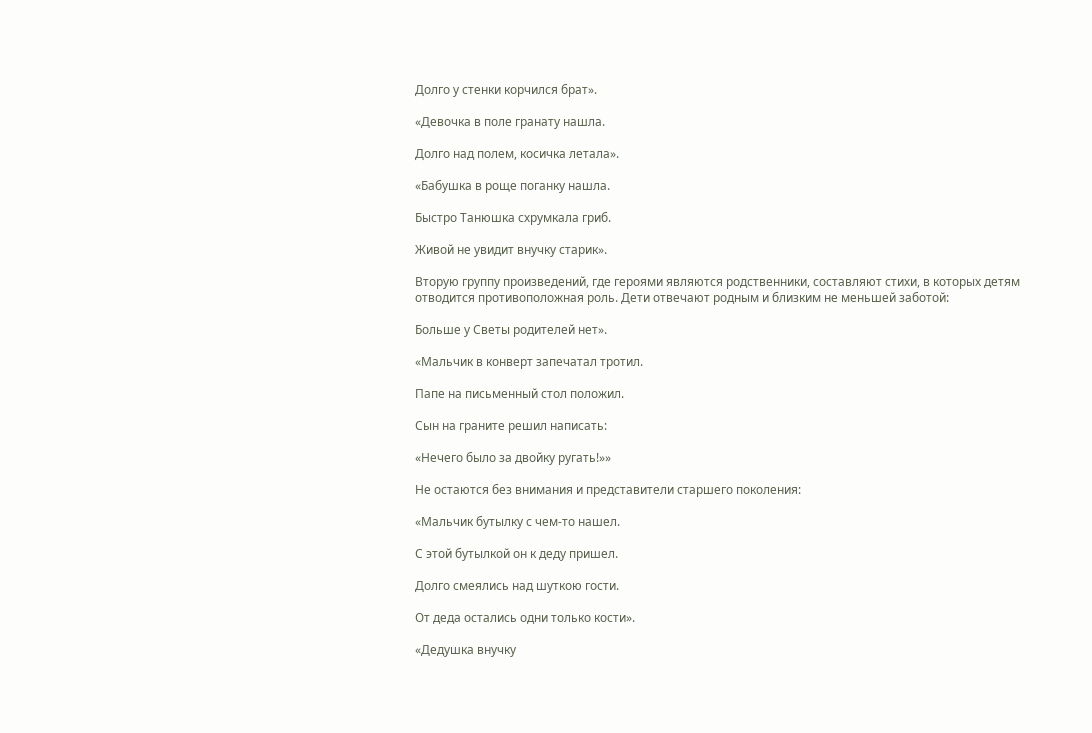Долго у стенки корчился брат».

«Девочка в поле гранату нашла.

Долго над полем, косичка летала».

«Бабушка в роще поганку нашла.

Быстро Танюшка схрумкала гриб.

Живой не увидит внучку старик».

Вторую группу произведений, где героями являются родственники, составляют стихи, в которых детям отводится противоположная роль. Дети отвечают родным и близким не меньшей заботой:

Больше у Светы родителей нет».

«Мальчик в конверт запечатал тротил.

Папе на письменный стол положил.

Сын на граните решил написать:

«Нечего было за двойку ругать!»»

Не остаются без внимания и представители старшего поколения:

«Мальчик бутылку с чем-то нашел.

С этой бутылкой он к деду пришел.

Долго смеялись над шуткою гости.

От деда остались одни только кости».

«Дедушка внучку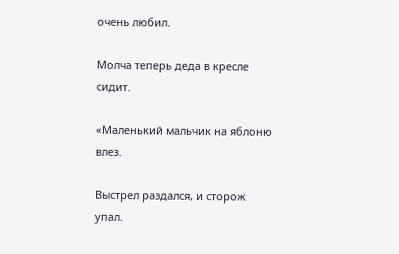очень любил.

Молча теперь деда в кресле сидит.

«Маленький мальчик на яблоню влез.

Выстрел раздался, и сторож упал.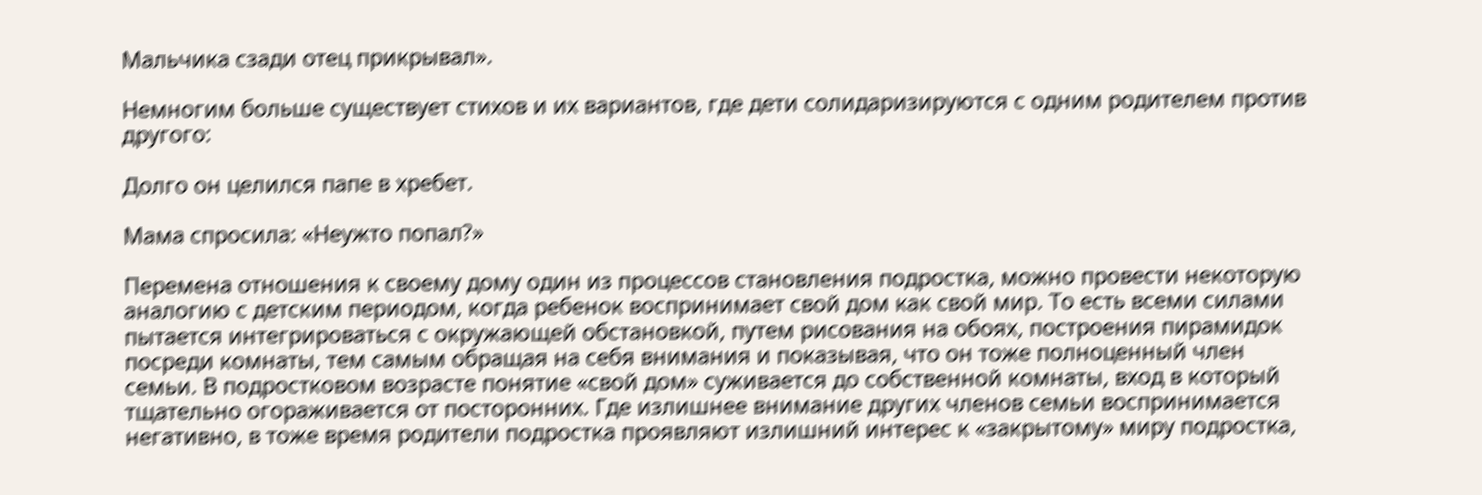Мальчика сзади отец прикрывал».

Немногим больше существует стихов и их вариантов, где дети солидаризируются с одним родителем против другого:

Долго он целился папе в хребет.

Мама спросила: «Неужто попал?»

Перемена отношения к своему дому один из процессов становления подростка, можно провести некоторую аналогию с детским периодом, когда ребенок воспринимает свой дом как свой мир. То есть всеми силами пытается интегрироваться с окружающей обстановкой, путем рисования на обоях, построения пирамидок посреди комнаты, тем самым обращая на себя внимания и показывая, что он тоже полноценный член семьи. В подростковом возрасте понятие «свой дом» суживается до собственной комнаты, вход в который тщательно огораживается от посторонних. Где излишнее внимание других членов семьи воспринимается негативно, в тоже время родители подростка проявляют излишний интерес к «закрытому» миру подростка,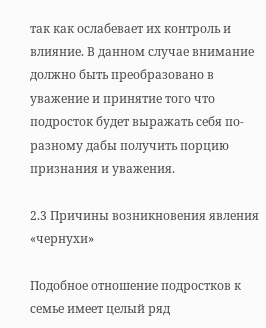так как ослабевает их контроль и влияние. В данном случае внимание должно быть преобразовано в уважение и принятие того что подросток будет выражать себя по-разному дабы получить порцию признания и уважения.

2.3 Причины возникновения явления «чернухи»

Подобное отношение подростков к семье имеет целый ряд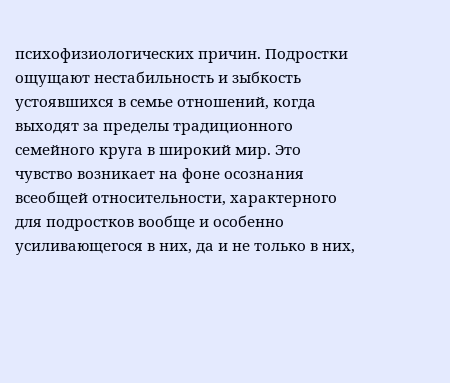психофизиологических причин. Подростки ощущают нестабильность и зыбкость устоявшихся в семье отношений, когда выходят за пределы традиционного семейного круга в широкий мир. Это чувство возникает на фоне осознания всеобщей относительности, характерного для подростков вообще и особенно усиливающегося в них, да и не только в них,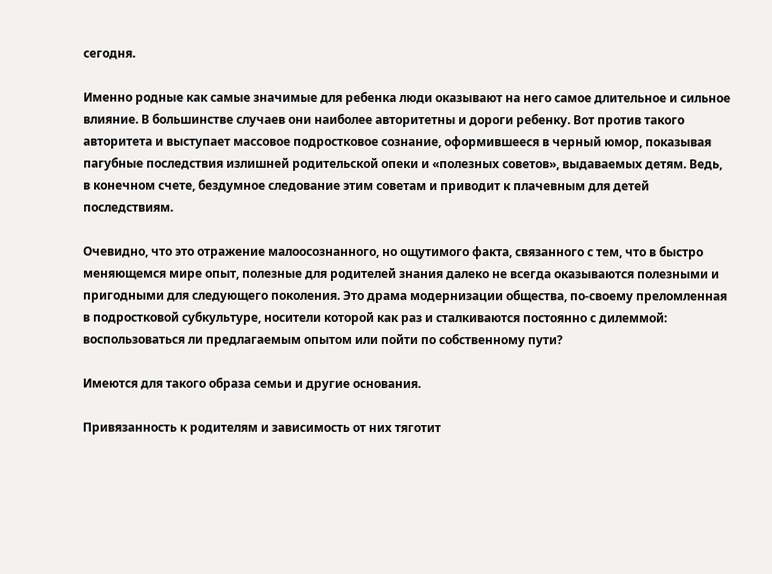сегодня.

Именно родные как самые значимые для ребенка люди оказывают на него самое длительное и сильное влияние. В большинстве случаев они наиболее авторитетны и дороги ребенку. Вот против такого авторитета и выступает массовое подростковое сознание, оформившееся в черный юмор, показывая пагубные последствия излишней родительской опеки и «полезных советов», выдаваемых детям. Ведь, в конечном счете, бездумное следование этим советам и приводит к плачевным для детей последствиям.

Очевидно, что это отражение малоосознанного, но ощутимого факта, связанного с тем, что в быстро меняющемся мире опыт, полезные для родителей знания далеко не всегда оказываются полезными и пригодными для следующего поколения. Это драма модернизации общества, по-своему преломленная в подростковой субкультуре, носители которой как раз и сталкиваются постоянно с дилеммой: воспользоваться ли предлагаемым опытом или пойти по собственному пути?

Имеются для такого образа семьи и другие основания.

Привязанность к родителям и зависимость от них тяготит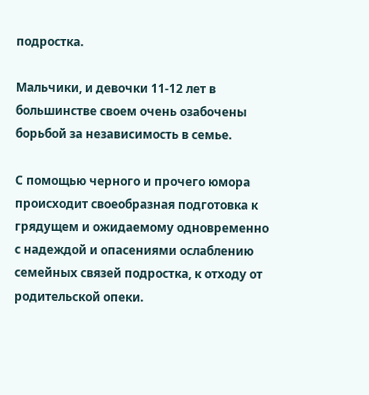подростка.

Мальчики, и девочки 11-12 лет в большинстве своем очень озабочены борьбой за независимость в семье.

С помощью черного и прочего юмора происходит своеобразная подготовка к грядущем и ожидаемому одновременно с надеждой и опасениями ослаблению семейных связей подростка, к отходу от родительской опеки.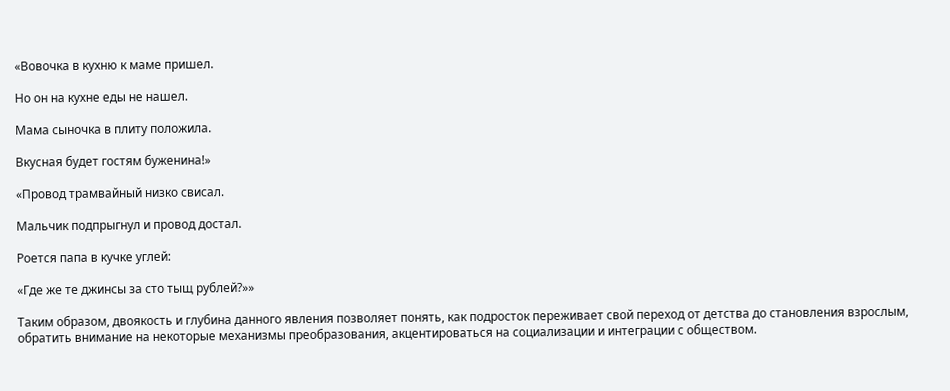«Вовочка в кухню к маме пришел.

Но он на кухне еды не нашел.

Мама сыночка в плиту положила.

Вкусная будет гостям буженина!»

«Провод трамвайный низко свисал.

Мальчик подпрыгнул и провод достал.

Роется папа в кучке углей:

«Где же те джинсы за сто тыщ рублей?»»

Таким образом, двоякость и глубина данного явления позволяет понять, как подросток переживает свой переход от детства до становления взрослым, обратить внимание на некоторые механизмы преобразования, акцентироваться на социализации и интеграции с обществом.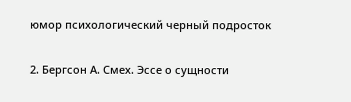юмор психологический черный подросток

2. Бергсон А. Смех. Эссе о сущности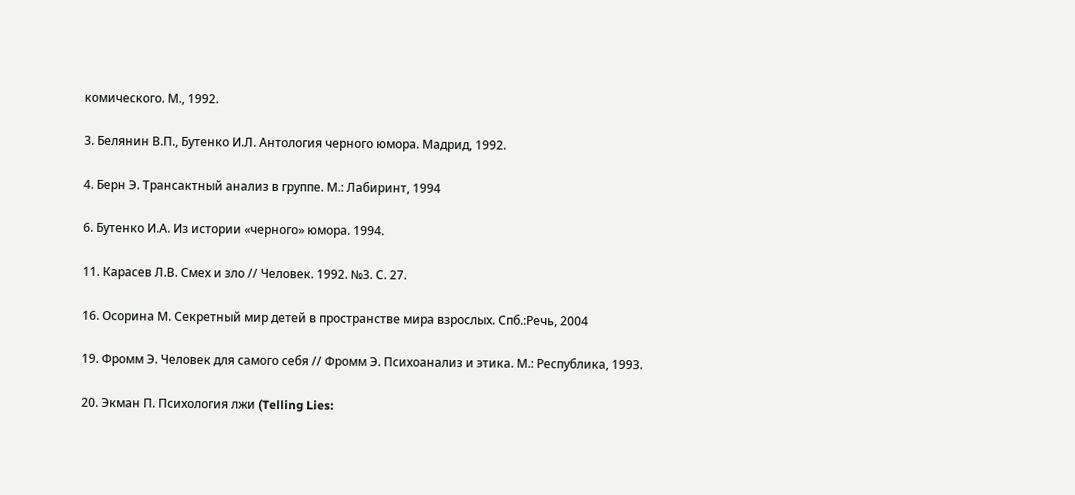комического. М., 1992.

3. Белянин В.П., Бутенко И.Л. Антология черного юмора. Мадрид, 1992.

4. Берн Э. Трансактный анализ в группе. М.: Лабиринт, 1994

6. Бутенко И.А. Из истории «черного» юмора. 1994.

11. Карасев Л.В. Смех и зло // Человек. 1992. №3. С. 27.

16. Осорина М. Секретный мир детей в пространстве мира взрослых. Спб.:Речь, 2004

19. Фромм Э. Человек для самого себя // Фромм Э. Психоанализ и этика. М.: Республика, 1993.

20. Экман П. Психология лжи (Telling Lies: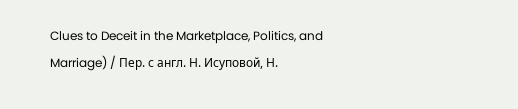Clues to Deceit in the Marketplace, Politics, and Marriage) / Пер. с англ. Н. Исуповой, Н.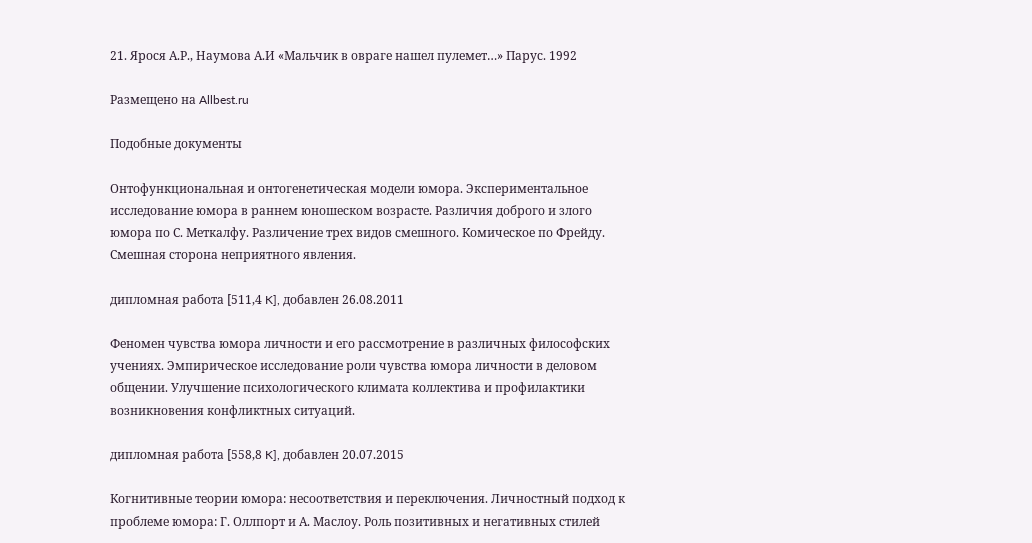21. Ярося А.Р., Наумова А.И «Мальчик в овраге нашел пулемет…» Парус. 1992

Размещено на Allbest.ru

Подобные документы

Онтофункциональная и онтогенетическая модели юмора. Экспериментальное исследование юмора в раннем юношеском возрасте. Различия доброго и злого юмора по С. Меткалфу. Различение трех видов смешного. Комическое по Фрейду. Смешная сторона неприятного явления.

дипломная работа [511,4 K], добавлен 26.08.2011

Феномен чувства юмора личности и его рассмотрение в различных философских учениях. Эмпирическое исследование роли чувства юмора личности в деловом общении. Улучшение психологического климата коллектива и профилактики возникновения конфликтных ситуаций.

дипломная работа [558,8 K], добавлен 20.07.2015

Когнитивные теории юмора: несоответствия и переключения. Личностный подход к проблеме юмора: Г. Оллпорт и А. Маслоу. Роль позитивных и негативных стилей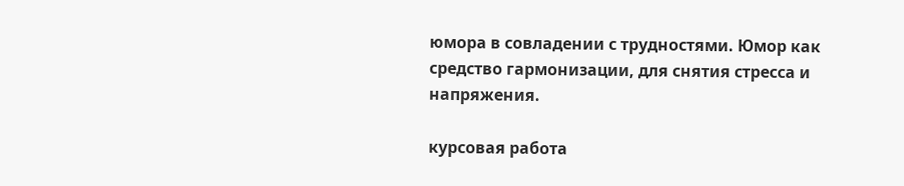юмора в совладении с трудностями. Юмор как средство гармонизации, для снятия стресса и напряжения.

курсовая работа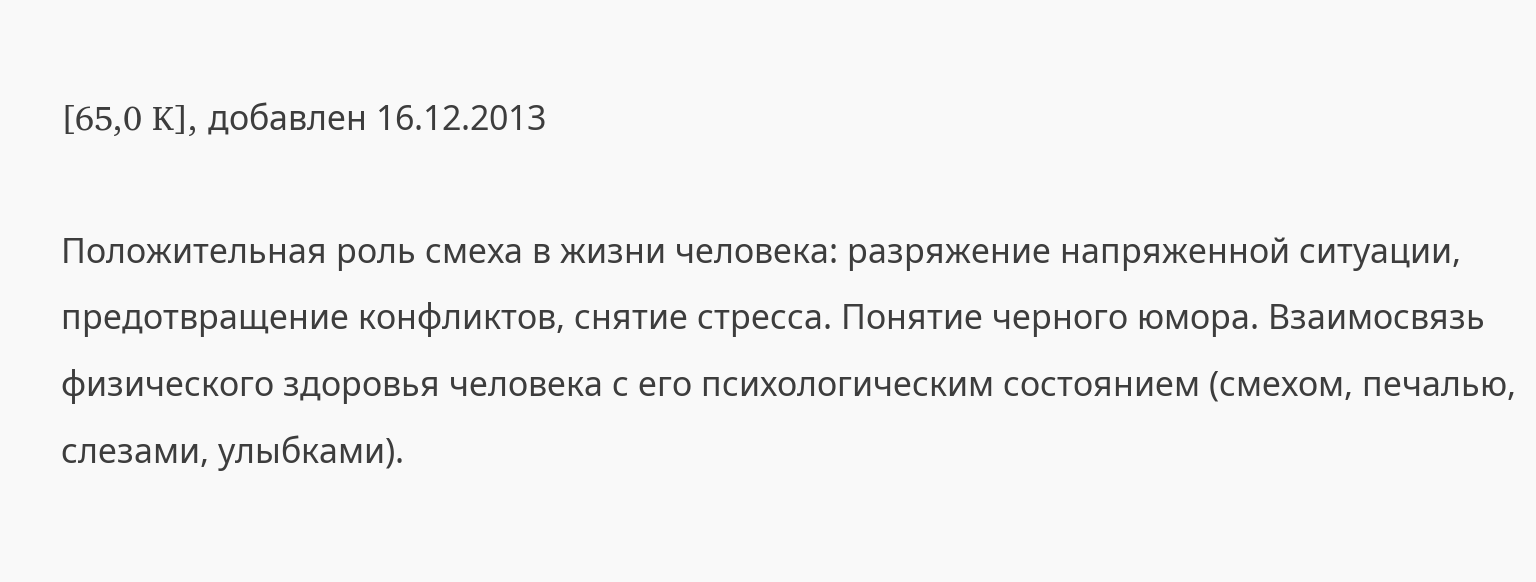[65,0 K], добавлен 16.12.2013

Положительная роль смеха в жизни человека: разряжение напряженной ситуации, предотвращение конфликтов, снятие стресса. Понятие черного юмора. Взаимосвязь физического здоровья человека с его психологическим состоянием (смехом, печалью, слезами, улыбками).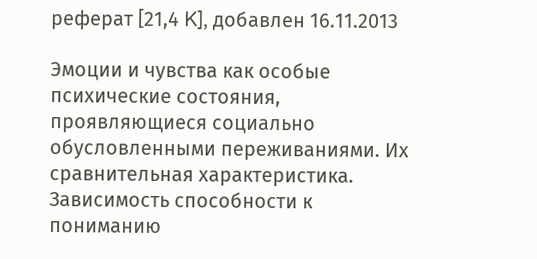реферат [21,4 K], добавлен 16.11.2013

Эмоции и чувства как особые психические состояния, проявляющиеся социально обусловленными переживаниями. Их сравнительная характеристика. Зависимость способности к пониманию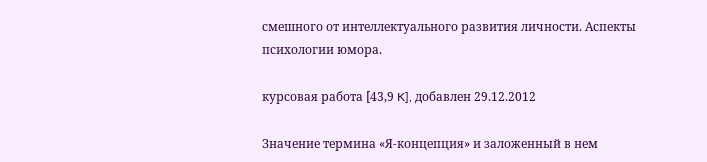смешного от интеллектуального развития личности. Аспекты психологии юмора.

курсовая работа [43,9 K], добавлен 29.12.2012

Значение термина «Я-концепция» и заложенный в нем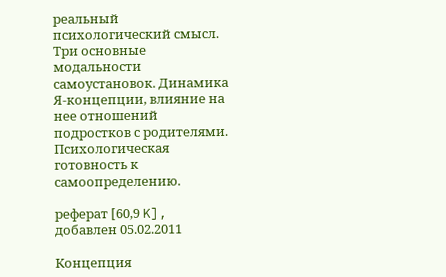реальный психологический смысл. Три основные модальности самоустановок. Динамика Я-концепции, влияние на нее отношений подростков с родителями. Психологическая готовность к самоопределению.

реферат [60,9 K], добавлен 05.02.2011

Концепция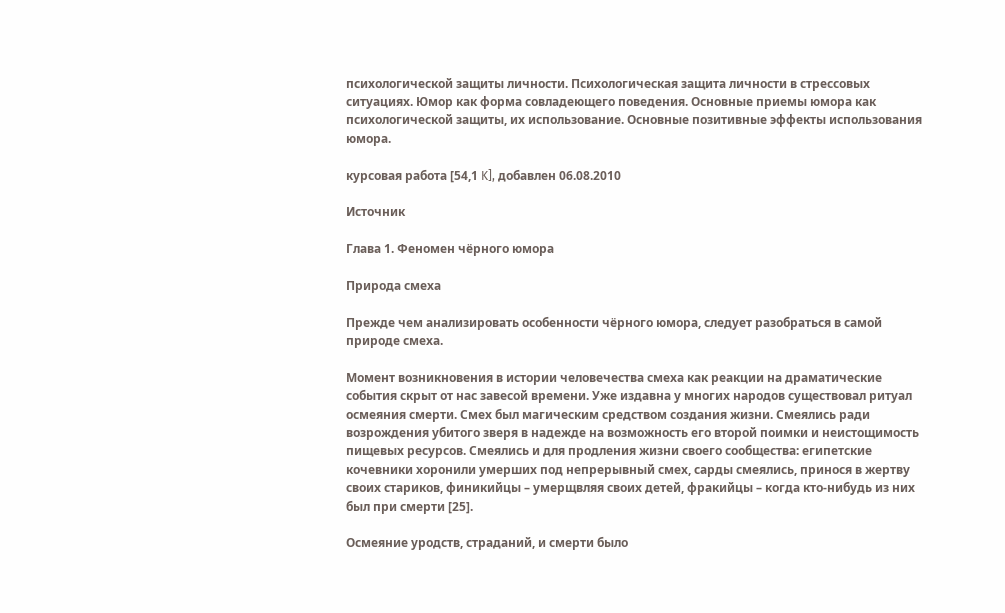психологической защиты личности. Психологическая защита личности в стрессовых ситуациях. Юмор как форма совладеющего поведения. Основные приемы юмора как психологической защиты, их использование. Основные позитивные эффекты использования юмора.

курсовая работа [54,1 K], добавлен 06.08.2010

Источник

Глава 1. Феномен чёрного юмора

Природа смеха

Прежде чем анализировать особенности чёрного юмора, следует разобраться в самой природе смеха.

Момент возникновения в истории человечества смеха как реакции на драматические события скрыт от нас завесой времени. Уже издавна у многих народов существовал ритуал осмеяния смерти. Смех был магическим средством создания жизни. Смеялись ради возрождения убитого зверя в надежде на возможность его второй поимки и неистощимость пищевых ресурсов. Смеялись и для продления жизни своего сообщества: египетские кочевники хоронили умерших под непрерывный смех, сарды смеялись, принося в жертву своих стариков, финикийцы – умерщвляя своих детей, фракийцы – когда кто-нибудь из них был при смерти [25].

Осмеяние уродств, страданий, и смерти было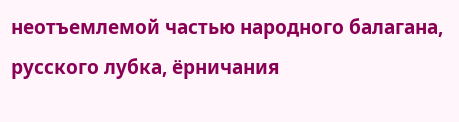неотъемлемой частью народного балагана, русского лубка, ёрничания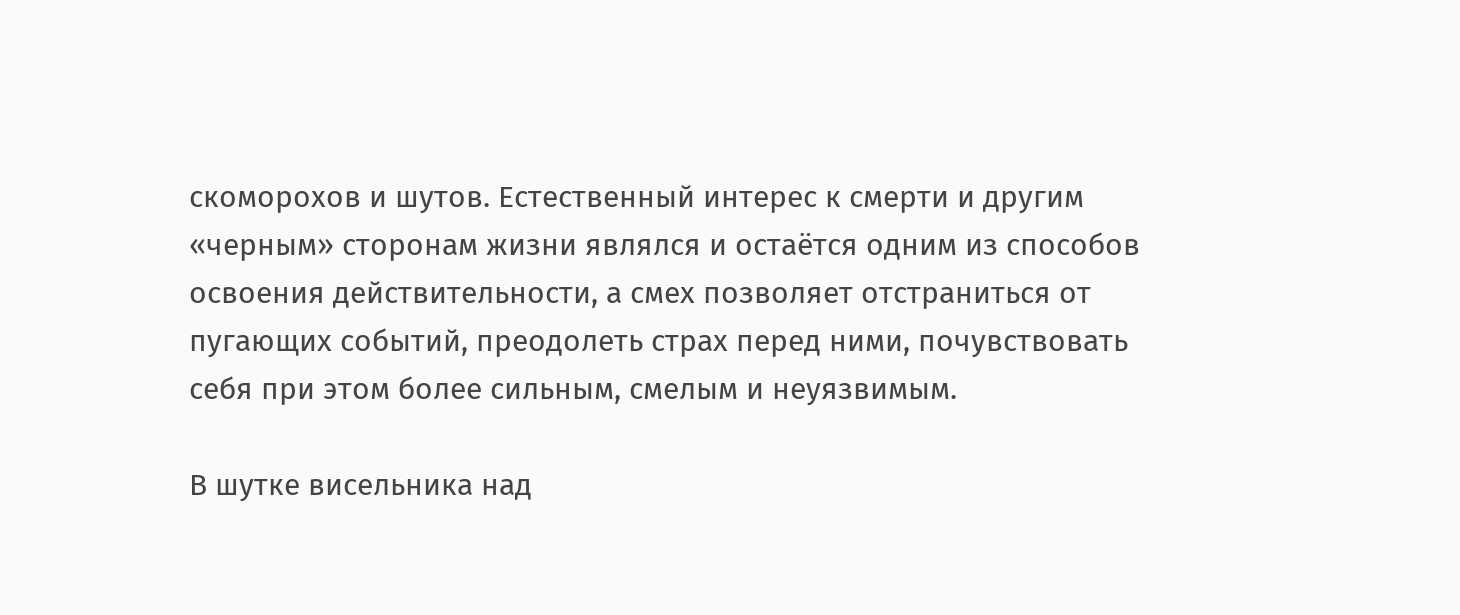скоморохов и шутов. Естественный интерес к смерти и другим «черным» сторонам жизни являлся и остаётся одним из способов освоения действительности, а смех позволяет отстраниться от пугающих событий, преодолеть страх перед ними, почувствовать себя при этом более сильным, смелым и неуязвимым.

В шутке висельника над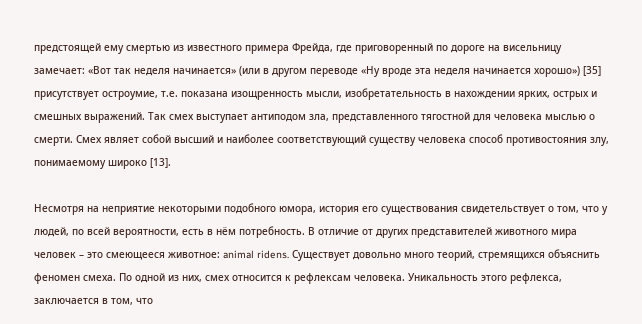предстоящей ему смертью из известного примера Фрейда, где приговоренный по дороге на висельницу замечает: «Вот так неделя начинается» (или в другом переводе «Ну вроде эта неделя начинается хорошо») [35] присутствует остроумие, т.е. показана изощренность мысли, изобретательность в нахождении ярких, острых и смешных выражений. Так смех выступает антиподом зла, представленного тягостной для человека мыслью о смерти. Смех являет собой высший и наиболее соответствующий существу человека способ противостояния злу, понимаемому широко [13].

Несмотря на неприятие некоторыми подобного юмора, история его существования свидетельствует о том, что у людей, по всей вероятности, есть в нём потребность. В отличие от других представителей животного мира человек – это смеющееся животное: animal ridens. Существует довольно много теорий, стремящихся объяснить феномен смеха. По одной из них, смех относится к рефлексам человека. Уникальность этого рефлекса, заключается в том, что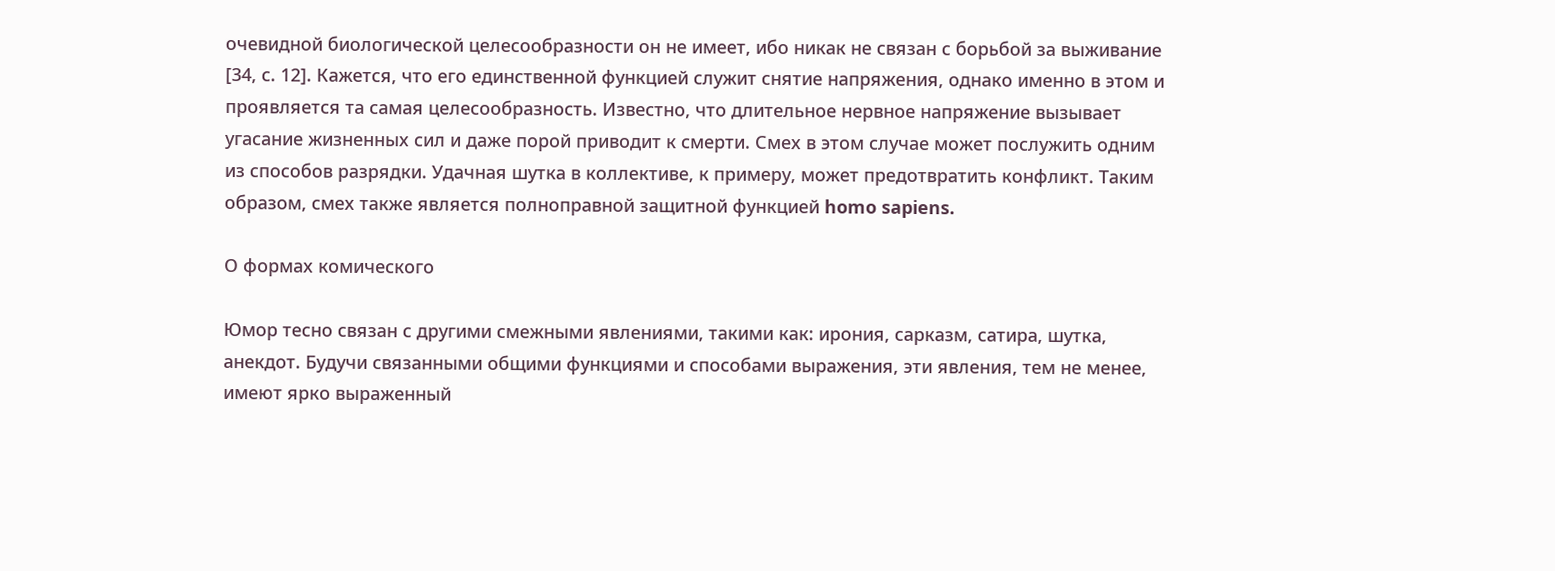очевидной биологической целесообразности он не имеет, ибо никак не связан с борьбой за выживание [34, с. 12]. Кажется, что его единственной функцией служит снятие напряжения, однако именно в этом и проявляется та самая целесообразность. Известно, что длительное нервное напряжение вызывает угасание жизненных сил и даже порой приводит к смерти. Смех в этом случае может послужить одним из способов разрядки. Удачная шутка в коллективе, к примеру, может предотвратить конфликт. Таким образом, смех также является полноправной защитной функцией homo sapiens.

О формах комического

Юмор тесно связан с другими смежными явлениями, такими как: ирония, сарказм, сатира, шутка, анекдот. Будучи связанными общими функциями и способами выражения, эти явления, тем не менее, имеют ярко выраженный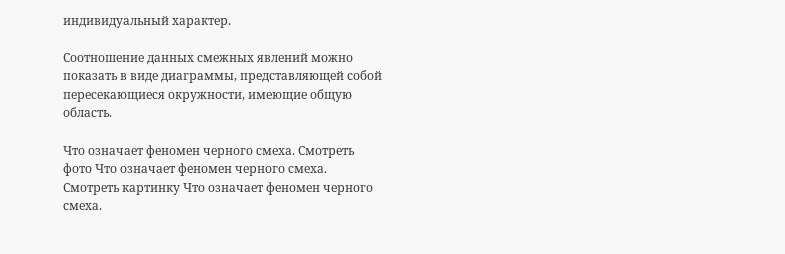индивидуальный характер.

Соотношение данных смежных явлений можно показать в виде диаграммы, представляющей собой пересекающиеся окружности, имеющие общую область.

Что означает феномен черного смеха. Смотреть фото Что означает феномен черного смеха. Смотреть картинку Что означает феномен черного смеха.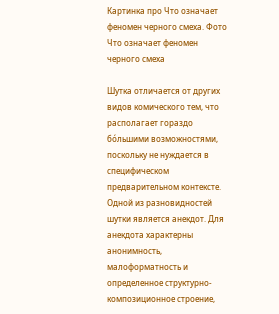Картинка про Что означает феномен черного смеха. Фото Что означает феномен черного смеха

Шутка отличается от других видов комического тем, что располагает гораздо бóльшими возможностями, поскольку не нуждается в специфическом предварительном контексте. Одной из разновидностей шутки является анекдот. Для анекдота характерны анонимность, малоформатность и определенное структурно-композиционное строение,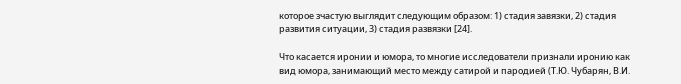которое зчастую выглядит следующим образом: 1) стадия завязки, 2) стадия развития ситуации, 3) стадия развязки [24].

Что касается иронии и юмора, то многие исследователи признали иронию как вид юмора, занимающий место между сатирой и пародией (Т.Ю. Чубарян, В.И.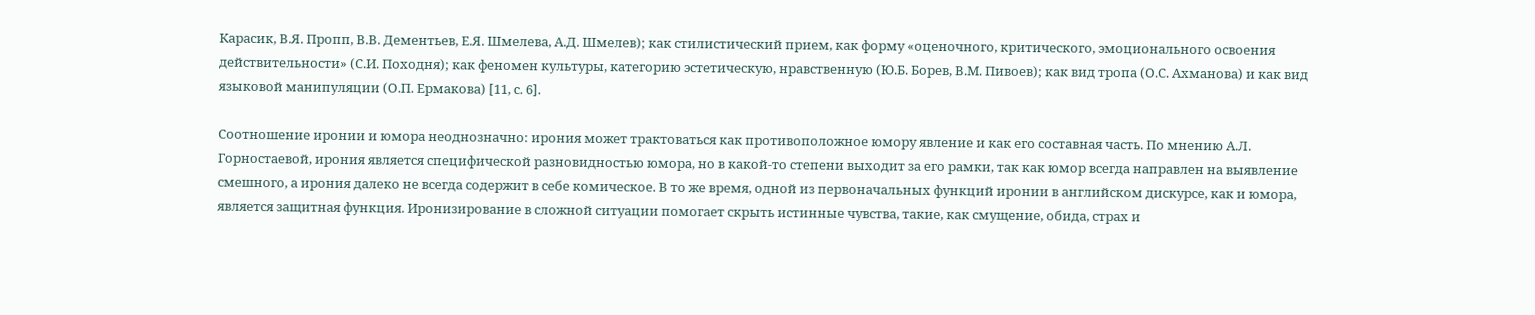Карасик, В.Я. Пропп, В.В. Дементьев, Е.Я. Шмелева, А.Д. Шмелев); как стилистический прием, как форму «оценочного, критического, эмоционального освоения действительности» (С.И. Походня); как феномен культуры, категорию эстетическую, нравственную (Ю.Б. Борев, В.М. Пивоев); как вид тропа (О.С. Ахманова) и как вид языковой манипуляции (О.П. Ермакова) [11, с. 6].

Соотношение иронии и юмора неоднозначно: ирония может трактоваться как противоположное юмору явление и как его составная часть. По мнению А.Л. Горностаевой, ирония является специфической разновидностью юмора, но в какой-то степени выходит за его рамки, так как юмор всегда направлен на выявление смешного, а ирония далеко не всегда содержит в себе комическое. В то же время, одной из первоначальных функций иронии в английском дискурсе, как и юмора, является защитная функция. Иронизирование в сложной ситуации помогает скрыть истинные чувства, такие, как смущение, обида, страх и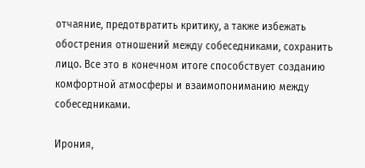отчаяние, предотвратить критику, а также избежать обострения отношений между собеседниками, сохранить лицо. Все это в конечном итоге способствует созданию комфортной атмосферы и взаимопониманию между собеседниками.

Ирония,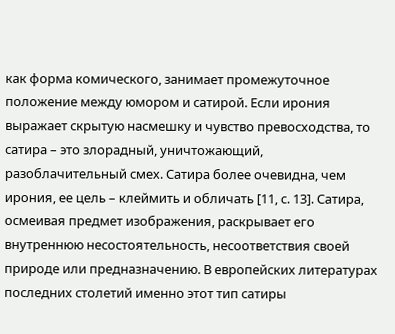как форма комического, занимает промежуточное положение между юмором и сатирой. Если ирония выражает скрытую насмешку и чувство превосходства, то сатира – это злорадный, уничтожающий, разоблачительный смех. Сатира более очевидна, чем ирония, ее цель – клеймить и обличать [11, с. 13]. Сатира, осмеивая предмет изображения, раскрывает его внутреннюю несостоятельность, несоответствия своей природе или предназначению. В европейских литературах последних столетий именно этот тип сатиры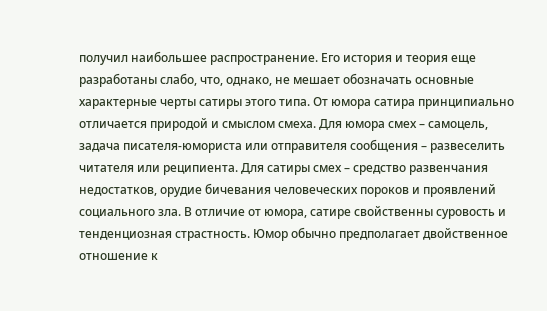получил наибольшее распространение. Его история и теория еще разработаны слабо, что, однако, не мешает обозначать основные характерные черты сатиры этого типа. От юмора сатира принципиально отличается природой и смыслом смеха. Для юмора смех – самоцель, задача писателя-юмориста или отправителя сообщения – развеселить читателя или реципиента. Для сатиры смех – средство развенчания недостатков, орудие бичевания человеческих пороков и проявлений социального зла. В отличие от юмора, сатире свойственны суровость и тенденциозная страстность. Юмор обычно предполагает двойственное отношение к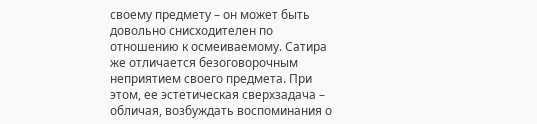своему предмету – он может быть довольно снисходителен по отношению к осмеиваемому. Сатира же отличается безоговорочным неприятием своего предмета. При этом, ее эстетическая сверхзадача – обличая, возбуждать воспоминания о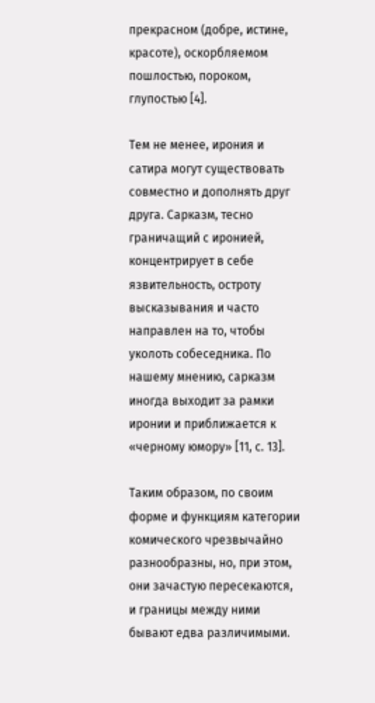прекрасном (добре, истине, красоте), оскорбляемом пошлостью, пороком, глупостью [4].

Тем не менее, ирония и сатира могут существовать совместно и дополнять друг друга. Сарказм, тесно граничащий с иронией, концентрирует в себе язвительность, остроту высказывания и часто направлен на то, чтобы уколоть собеседника. По нашему мнению, сарказм иногда выходит за рамки иронии и приближается к «черному юмору» [11, с. 13].

Таким образом, по своим форме и функциям категории комического чрезвычайно разнообразны, но, при этом, они зачастую пересекаются, и границы между ними бывают едва различимыми.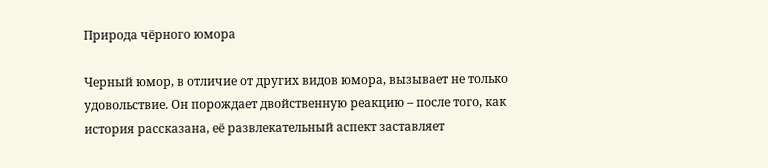Природа чёрного юмора

Черный юмор, в отличие от других видов юмора, вызывает не только удовольствие. Он порождает двойственную реакцию – после того, как история рассказана, её развлекательный аспект заставляет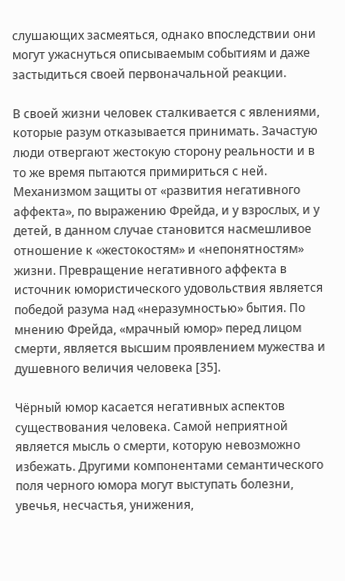слушающих засмеяться, однако впоследствии они могут ужаснуться описываемым событиям и даже застыдиться своей первоначальной реакции.

В своей жизни человек сталкивается с явлениями, которые разум отказывается принимать. Зачастую люди отвергают жестокую сторону реальности и в то же время пытаются примириться с ней. Механизмом защиты от «развития негативного аффекта», по выражению Фрейда, и у взрослых, и у детей, в данном случае становится насмешливое отношение к «жестокостям» и «непонятностям» жизни. Превращение негативного аффекта в источник юмористического удовольствия является победой разума над «неразумностью» бытия. По мнению Фрейда, «мрачный юмор» перед лицом смерти, является высшим проявлением мужества и душевного величия человека [35].

Чёрный юмор касается негативных аспектов существования человека. Самой неприятной является мысль о смерти, которую невозможно избежать. Другими компонентами семантического поля черного юмора могут выступать болезни, увечья, несчастья, унижения,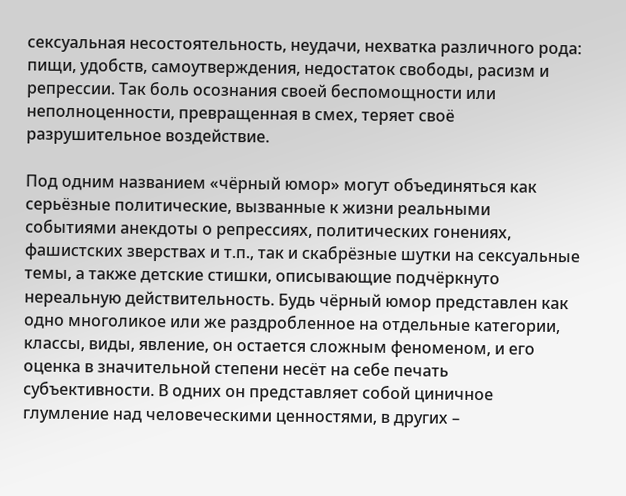сексуальная несостоятельность, неудачи, нехватка различного рода: пищи, удобств, самоутверждения, недостаток свободы, расизм и репрессии. Так боль осознания своей беспомощности или неполноценности, превращенная в смех, теряет своё разрушительное воздействие.

Под одним названием «чёрный юмор» могут объединяться как серьёзные политические, вызванные к жизни реальными событиями анекдоты о репрессиях, политических гонениях, фашистских зверствах и т.п., так и скабрёзные шутки на сексуальные темы, а также детские стишки, описывающие подчёркнуто нереальную действительность. Будь чёрный юмор представлен как одно многоликое или же раздробленное на отдельные категории, классы, виды, явление, он остается сложным феноменом, и его оценка в значительной степени несёт на себе печать субъективности. В одних он представляет собой циничное глумление над человеческими ценностями, в других –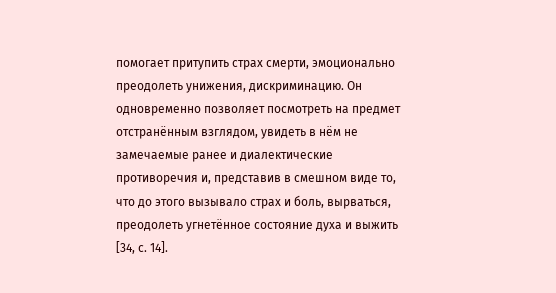помогает притупить страх смерти, эмоционально преодолеть унижения, дискриминацию. Он одновременно позволяет посмотреть на предмет отстранённым взглядом, увидеть в нём не замечаемые ранее и диалектические противоречия и, представив в смешном виде то, что до этого вызывало страх и боль, вырваться, преодолеть угнетённое состояние духа и выжить [34, с. 14].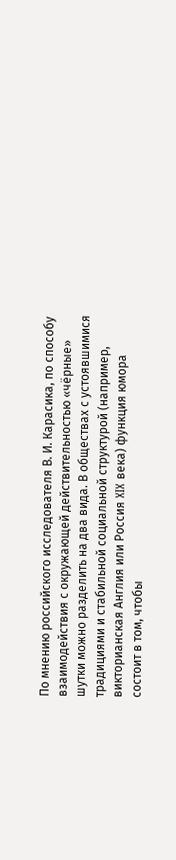По мнению российского исследователя В. И. Карасика, по способу взаимодействия с окружающей действительностью «чёрные» шутки можно разделить на два вида. В обществах с устоявшимися традициями и стабильной социальной структурой (например, викторианская Англия или Россия XIX века) функция юмора состоит в том, чтобы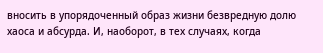вносить в упорядоченный образ жизни безвредную долю хаоса и абсурда. И, наоборот, в тех случаях, когда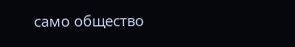само общество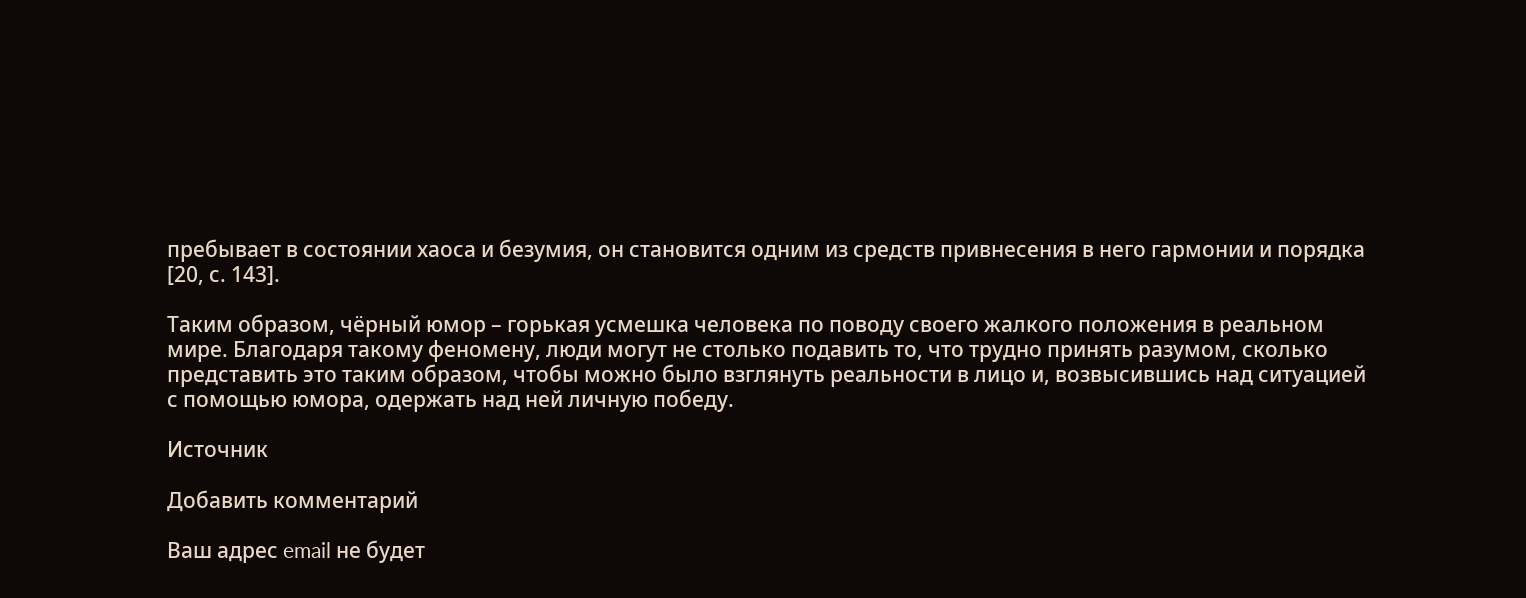пребывает в состоянии хаоса и безумия, он становится одним из средств привнесения в него гармонии и порядка [20, с. 143].

Таким образом, чёрный юмор – горькая усмешка человека по поводу своего жалкого положения в реальном мире. Благодаря такому феномену, люди могут не столько подавить то, что трудно принять разумом, сколько представить это таким образом, чтобы можно было взглянуть реальности в лицо и, возвысившись над ситуацией с помощью юмора, одержать над ней личную победу.

Источник

Добавить комментарий

Ваш адрес email не будет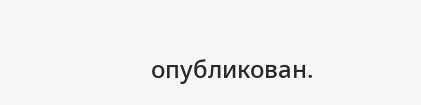опубликован.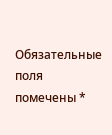Обязательные поля помечены *